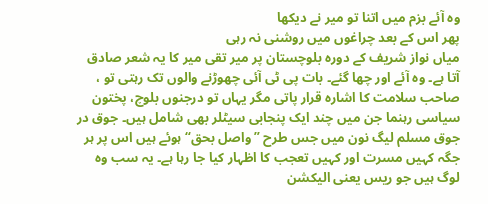وہ آئے بزم میں اتنا تو میر نے دیکھا
پھر اس کے بعد چراغوں میں روشنی نہ رہی
میاں نواز شریف کے دورہ بلوچستان پر میر تقی میر کا یہ شعر صادق آتا ہے۔ وہ آئے اور چھا گئے۔ بات پی ٹی آئی چھوڑنے والوں تک رہتی تو ، صاحب سلامت کا اشارہ قرار پاتی مگر یہاں تو درجنوں بلوچ، پختون سیاسی رہنما جن میں چند ایک پنجابی سیٹلر بھی شامل ہیں۔ جوق در جوق مسلم لیگ نون میں جس طرح ”واصل بحق“ ہوئے ہیں اس پر ہر جگہ کہیں مسرت اور کہیں تعجب کا اظہار کیا جا رہا ہے۔ یہ سب وہ لوگ ہیں جو ریس یعنی الیکشن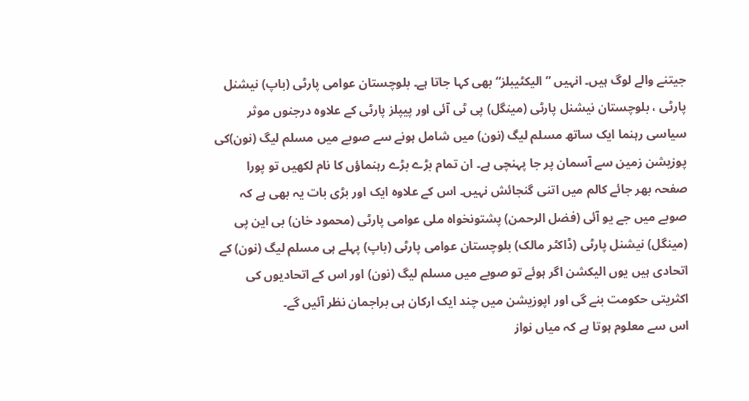جیتنے والے لوگ ہیں۔ انہیں ”الیکٹیبلز“بھی کہا جاتا ہے۔ بلوچستان عوامی پارٹی (باپ) نیشنل پارٹی ، بلوچستان نیشنل پارٹی (مینگل) پی ٹی آئی اور پیپلز پارٹی کے علاوہ درجنوں موثر سیاسی رہنما ایک ساتھ مسلم لیگ (نون) میں شامل ہونے سے صوبے میں مسلم لیگ (نون)کی پوزیشن زمین سے آسمان پر جا پہنچی ہے۔ ان تمام بڑے بڑے رہنماؤں کا نام لکھیں تو پورا صفحہ بھر جائے کالم میں اتنی گنجائش نہیں۔ اس کے علاوہ ایک اور بڑی بات یہ بھی ہے کہ صوبے میں جے یو آئی (فضل الرحمن) پشتونخواہ ملی عوامی پارٹی (محمود خان) بی این پی (مینگل) نیشنل پارٹی (ڈاکٹر مالک) بلوچستان عوامی پارٹی (باپ) پہلے ہی مسلم لیگ (نون) کے اتحادی ہیں یوں الیکشن اگر ہوئے تو صوبے میں مسلم لیگ (نون) اور اس کے اتحادیوں کی اکثریتی حکومت بنے گی اور اپوزیشن میں چند ایک ارکان ہی براجمان نظر آئیں گے۔
اس سے معلوم ہوتا ہے کہ میاں نواز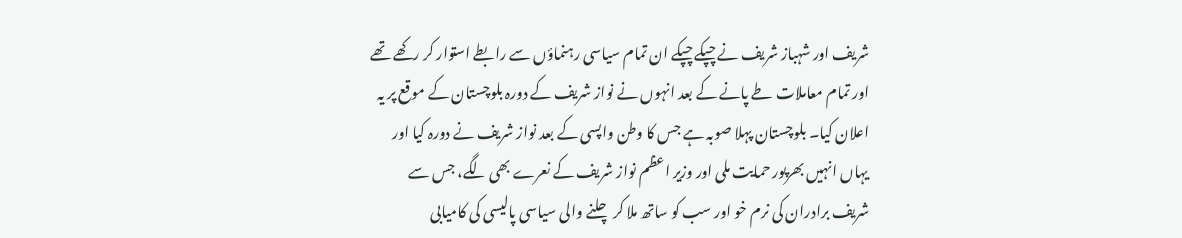شریف اور شہباز شریف نے چپکے چپکے ان تمام سیاسی رہنماؤں سے رابطے استوار کر رکھے تھے اور تمام معاملات طے پانے کے بعد انہوں نے نواز شریف کے دورہ بلوچستان کے موقع پر یہ اعلان کیا۔ بلوچستان پہلا صوبہ ہے جس کا وطن واپسی کے بعد نواز شریف نے دورہ کیا اور یہاں انہیں بھرپور حمایت ملی اور وزیر اعظم نواز شریف کے نعرے بھی لگے، جس سے شریف برادران کی نرم خو اور سب کو ساتھ ملا کر چلنے والی سیاسی پالیسی کی کامیابی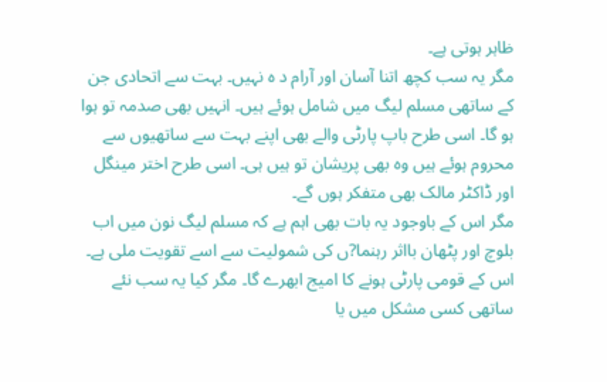ظاہر ہوتی ہے۔
مگر یہ سب کچھ اتنا آسان اور آرام د ہ نہیں۔ بہت سے اتحادی جن کے ساتھی مسلم لیگ میں شامل ہوئے ہیں۔ انہیں بھی صدمہ تو ہوا ہو گا۔ اسی طرح باپ پارٹی والے بھی اپنے بہت سے ساتھیوں سے محروم ہوئے ہیں وہ بھی پریشان تو ہیں ہی۔ اسی طرح اختر مینگل اور ڈاکٹر مالک بھی متفکر ہوں گے۔
مگر اس کے باوجود یہ بات بھی اہم ہے کہ مسلم لیگ نون میں اب بلوچ اور پٹھان بااثر رہنما?ں کی شمولیت سے اسے تقویت ملی ہے۔ اس کے قومی پارٹی ہونے کا امیج ابھرے گا۔ مگر کیا یہ سب نئے ساتھی کسی مشکل میں یا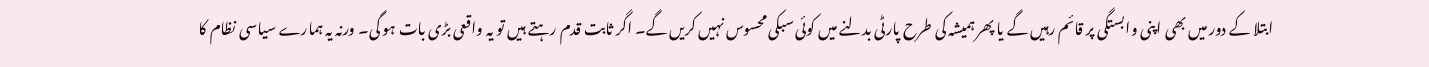ابتلا کے دور میں بھی اپنی وابستگی پر قائم رہیں گے یا پھر ہمیشہ کی طرح پارٹی بدلنے میں کوئی سبکی محسوس نہیں کریں گے۔ اگر ثابت قدم رہتے ہیں تو یہ واقعی بڑی بات ہو گی۔ ورنہ یہ ہمارے سیاسی نظام کا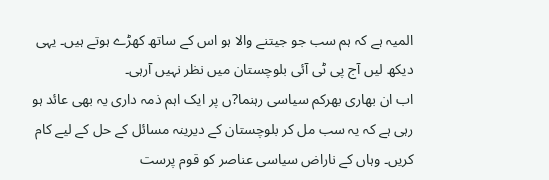المیہ ہے کہ ہم سب جو جیتنے والا ہو اس کے ساتھ کھڑے ہوتے ہیں۔ یہی دیکھ لیں آج پی ٹی آئی بلوچستان میں نظر نہیں آرہی۔
اب ان بھاری بھرکم سیاسی رہنما?ں پر ایک اہم ذمہ داری یہ بھی عائد ہو رہی ہے کہ یہ سب مل کر بلوچستان کے دیرینہ مسائل کے حل کے لیے کام کریں۔ وہاں کے ناراض سیاسی عناصر کو قوم پرست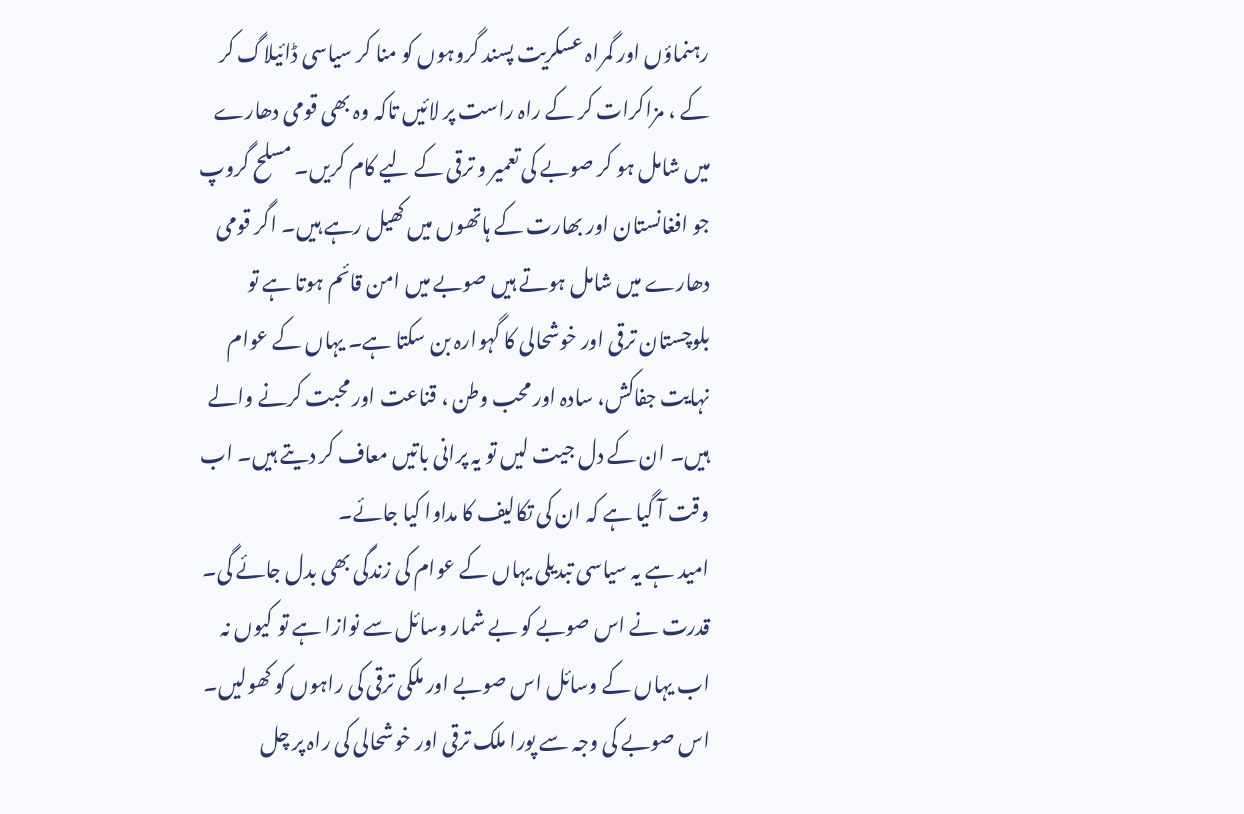رہنماؤں اور گمراہ عسکریت پسند گروہوں کو منا کر سیاسی ڈائیلاگ کر کے ، مزاکرات کر کے راہ راست پر لائیں تاکہ وہ بھی قومی دھارے میں شامل ہو کر صوبے کی تعمیر و ترقی کے لیے کام کریں۔ مسلح گروپ جو افغانستان اور بھارت کے ہاتھوں میں کھیل رہے ہیں۔ اگر قومی دھارے میں شامل ہوتے ہیں صوبے میں امن قائم ہوتا ہے تو بلوچستان ترقی اور خوشحالی کا گہوارہ بن سکتا ہے۔ یہاں کے عوام نہایت جفاکش، سادہ اور محب وطن ، قناعت اور محبت کرنے والے ہیں۔ ان کے دل جیت لیں تو یہ پرانی باتیں معاف کر دیتے ہیں۔ اب وقت آ گیا ہے کہ ان کی تکالیف کا مداوا کیا جائے۔
امید ہے یہ سیاسی تبدیلی یہاں کے عوام کی زندگی بھی بدل جائے گی۔ قدرت نے اس صوبے کو بے شمار وسائل سے نوازا ہے تو کیوں نہ اب یہاں کے وسائل اس صوبے اور ملکی ترقی کی راہوں کو کھولیں۔ اس صوبے کی وجہ سے پورا ملک ترقی اور خوشحالی کی راہ پر چل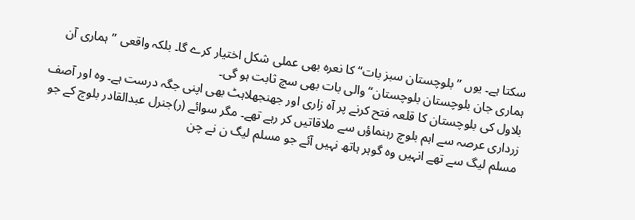سکتا ہے۔ یوں ”بلوچستان سبز بات“ کا نعرہ بھی عملی شکل اختیار کرے گا۔ بلکہ واقعی ”ہماری آن ہماری جان بلوچستان بلوچستان“ والی بات بھی سچ ثابت ہو گی۔
بلاول کی بلوچستان کا قلعہ فتح کرنے پر آہ زاری اور جھنجھلاہٹ بھی اپنی جگہ درست ہے۔ وہ اور آصف زرداری عرصہ سے اہم بلوچ رہنماؤں سے ملاقاتیں کر رہے تھے۔ مگر سوائے (ر)جنرل عبدالقادر بلوچ کے جو مسلم لیگ سے تھے انہیں وہ گوہر ہاتھ نہیں آئے جو مسلم لیگ ن نے چن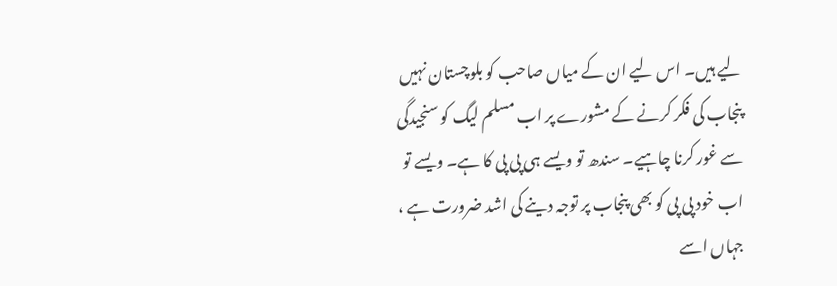لیے ہیں۔ اس لیے ان کے میاں صاحب کو بلوچستان نہیں پنجاب کی فکر کرنے کے مشورے پر اب مسلم لیگ کو سنجیدگی سے غور کرنا چاہیے۔ سندھ تو ویسے ہی پی پی کا ہے۔ ویسے تو اب خود پی پی کو بھی پنجاب پر توجہ دینے کی اشد ضرورت ہے ، جہاں اسے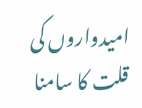امیدواروں کی قلت کا سامنا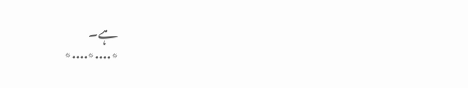ہے۔
٭....٭....٭